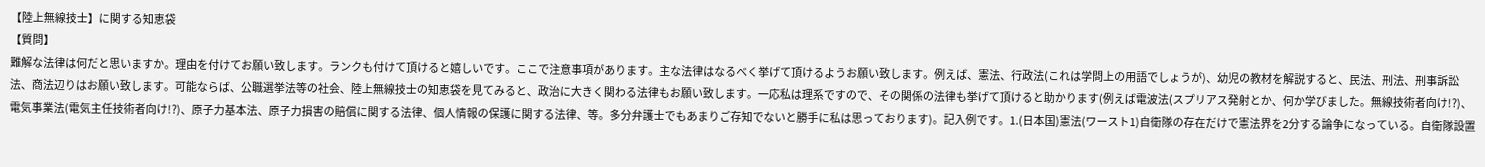【陸上無線技士】に関する知恵袋
【質問】
難解な法律は何だと思いますか。理由を付けてお願い致します。ランクも付けて頂けると嬉しいです。ここで注意事項があります。主な法律はなるべく挙げて頂けるようお願い致します。例えば、憲法、行政法(これは学問上の用語でしょうが)、幼児の教材を解説すると、民法、刑法、刑事訴訟法、商法辺りはお願い致します。可能ならば、公職選挙法等の社会、陸上無線技士の知恵袋を見てみると、政治に大きく関わる法律もお願い致します。一応私は理系ですので、その関係の法律も挙げて頂けると助かります(例えば電波法(スプリアス発射とか、何か学びました。無線技術者向け!?)、電気事業法(電気主任技術者向け!?)、原子力基本法、原子力損害の賠償に関する法律、個人情報の保護に関する法律、等。多分弁護士でもあまりご存知でないと勝手に私は思っております)。記入例です。1.(日本国)憲法(ワースト1)自衛隊の存在だけで憲法界を2分する論争になっている。自衛隊設置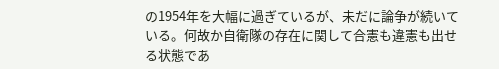の1954年を大幅に過ぎているが、未だに論争が続いている。何故か自衛隊の存在に関して合憲も違憲も出せる状態であ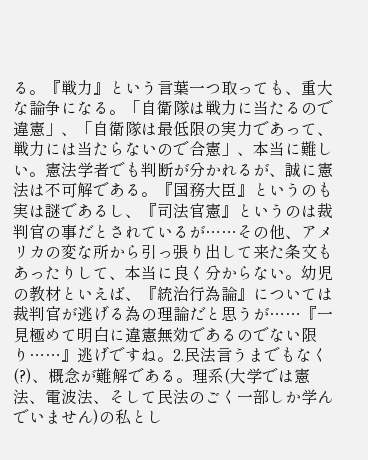る。『戦力』という言葉一つ取っても、重大な論争になる。「自衛隊は戦力に当たるので違憲」、「自衛隊は最低限の実力であって、戦力には当たらないので合憲」、本当に難しい。憲法学者でも判断が分かれるが、誠に憲法は不可解である。『国務大臣』というのも実は謎であるし、『司法官憲』というのは裁判官の事だとされているが……その他、アメリカの変な所から引っ張り出して来た条文もあったりして、本当に良く分からない。幼児の教材といえば、『統治行為論』については裁判官が逃げる為の理論だと思うが……『一見極めて明白に違憲無効であるのでない限り……』逃げですね。2.民法言うまでもなく(?)、概念が難解である。理系(大学では憲法、電波法、そして民法のごく一部しか学んでいません)の私とし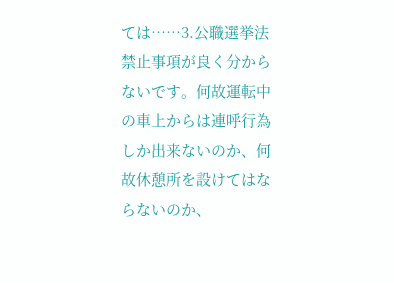ては……3.公職選挙法禁止事項が良く分からないです。何故運転中の車上からは連呼行為しか出来ないのか、何故休憩所を設けてはならないのか、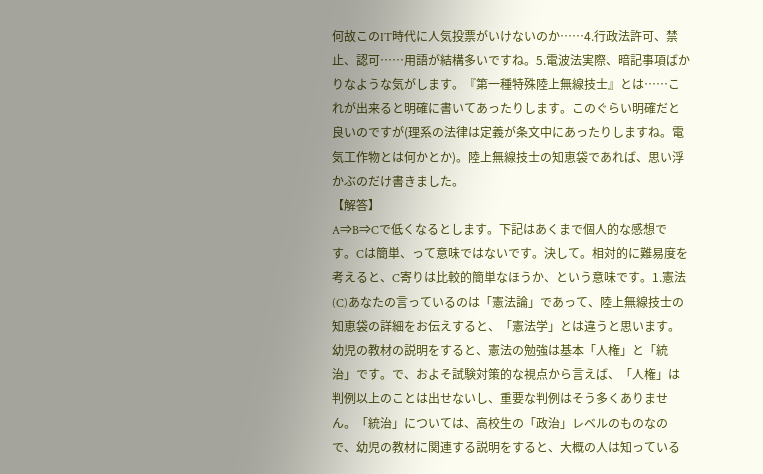何故このIT時代に人気投票がいけないのか……4.行政法許可、禁止、認可……用語が結構多いですね。5.電波法実際、暗記事項ばかりなような気がします。『第一種特殊陸上無線技士』とは……これが出来ると明確に書いてあったりします。このぐらい明確だと良いのですが(理系の法律は定義が条文中にあったりしますね。電気工作物とは何かとか)。陸上無線技士の知恵袋であれば、思い浮かぶのだけ書きました。
【解答】
A⇒B⇒Cで低くなるとします。下記はあくまで個人的な感想です。Cは簡単、って意味ではないです。決して。相対的に難易度を考えると、C寄りは比較的簡単なほうか、という意味です。1.憲法(C)あなたの言っているのは「憲法論」であって、陸上無線技士の知恵袋の詳細をお伝えすると、「憲法学」とは違うと思います。幼児の教材の説明をすると、憲法の勉強は基本「人権」と「統治」です。で、およそ試験対策的な視点から言えば、「人権」は判例以上のことは出せないし、重要な判例はそう多くありません。「統治」については、高校生の「政治」レベルのものなので、幼児の教材に関連する説明をすると、大概の人は知っている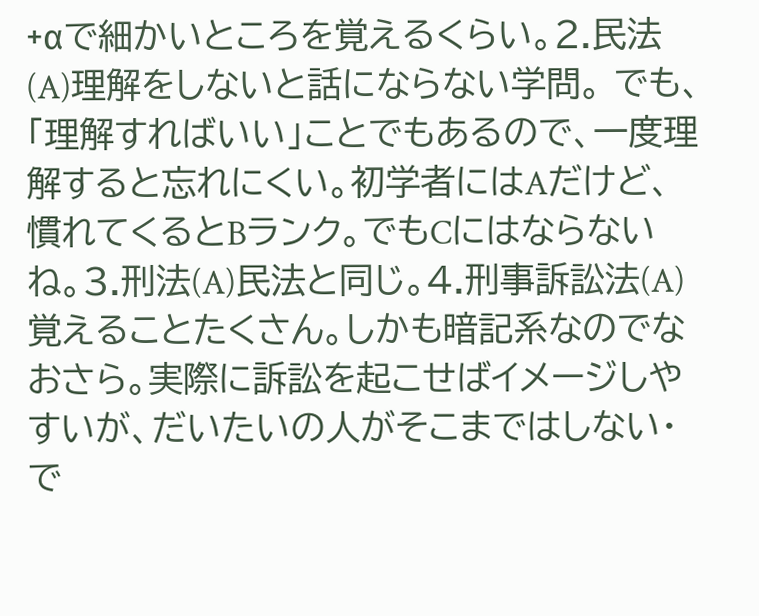+αで細かいところを覚えるくらい。2.民法(A)理解をしないと話にならない学問。 でも、「理解すればいい」ことでもあるので、一度理解すると忘れにくい。初学者にはAだけど、慣れてくるとBランク。でもCにはならないね。3.刑法(A)民法と同じ。4.刑事訴訟法(A)覚えることたくさん。しかも暗記系なのでなおさら。実際に訴訟を起こせばイメージしやすいが、だいたいの人がそこまではしない・で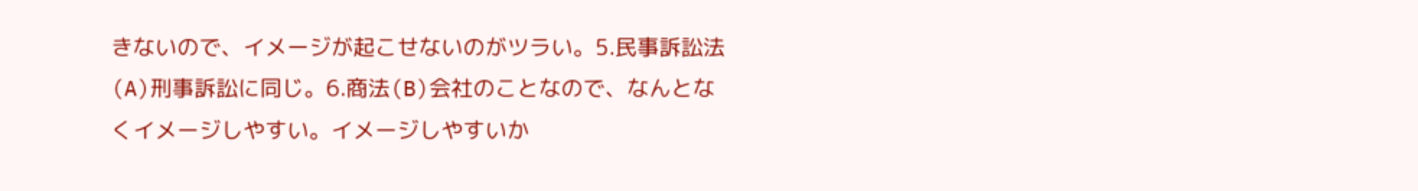きないので、イメージが起こせないのがツラい。5.民事訴訟法(A)刑事訴訟に同じ。6.商法(B)会社のことなので、なんとなくイメージしやすい。イメージしやすいか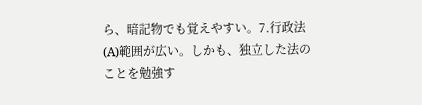ら、暗記物でも覚えやすい。7.行政法(A)範囲が広い。しかも、独立した法のことを勉強す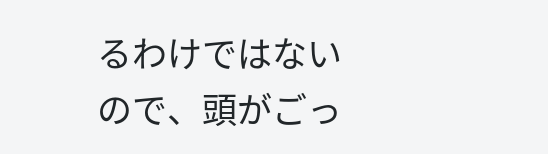るわけではないので、頭がごっ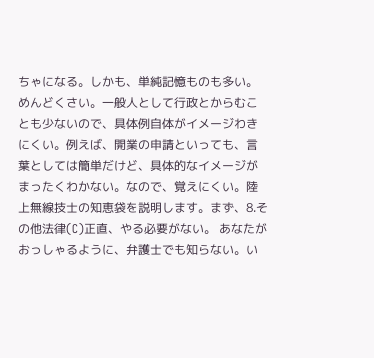ちゃになる。しかも、単純記憶ものも多い。めんどくさい。一般人として行政とからむことも少ないので、具体例自体がイメージわきにくい。例えば、開業の申請といっても、言葉としては簡単だけど、具体的なイメージがまったくわかない。なので、覚えにくい。陸上無線技士の知恵袋を説明します。まず、8.その他法律(C)正直、やる必要がない。 あなたがおっしゃるように、弁護士でも知らない。い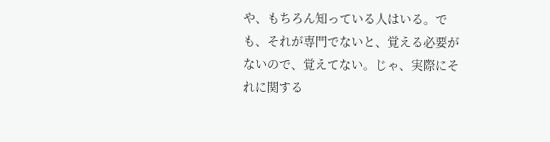や、もちろん知っている人はいる。でも、それが専門でないと、覚える必要がないので、覚えてない。じゃ、実際にそれに関する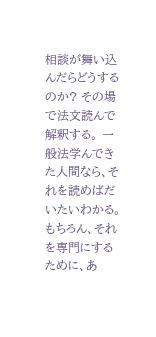相談が舞い込んだらどうするのか? その場で法文読んで解釈する。 一般法学んできた人間なら、それを読めばだいたいわかる。もちろん、それを専門にするために、あ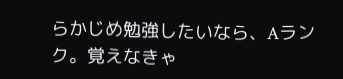らかじめ勉強したいなら、Aランク。覚えなきゃ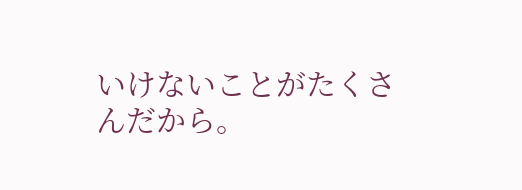いけないことがたくさんだから。